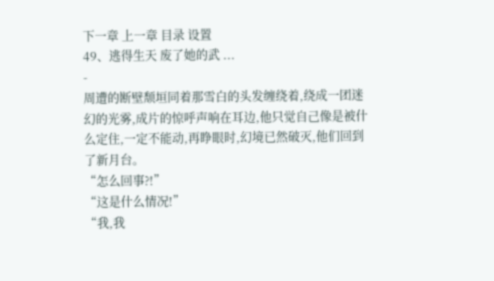下一章 上一章 目录 设置
49、逃得生天 废了她的武 ...
-
周遭的断壁颓垣同着那雪白的头发缠绕着,绕成一团迷幻的光雾,成片的惊呼声响在耳边,他只觉自己像是被什么定住,一定不能动,再睁眼时,幻境已然破灭,他们回到了新月台。
“怎么回事?!”
“这是什么情况!”
“我,我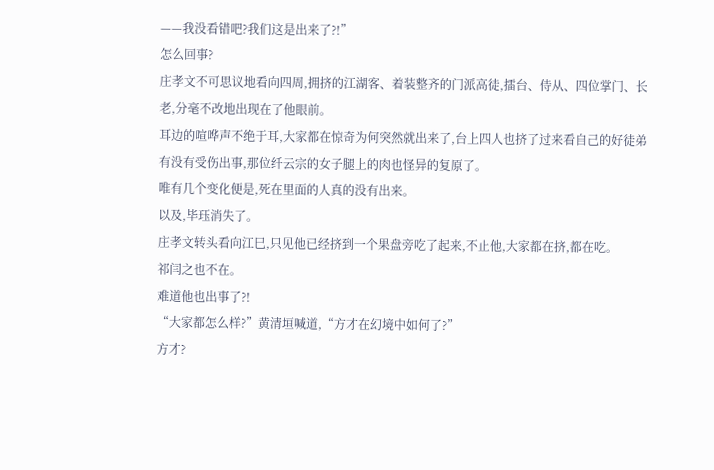——我没看错吧?我们这是出来了?!”
怎么回事?
庄孝文不可思议地看向四周,拥挤的江湖客、着装整齐的门派高徒,擂台、侍从、四位掌门、长老,分毫不改地出现在了他眼前。
耳边的喧哗声不绝于耳,大家都在惊奇为何突然就出来了,台上四人也挤了过来看自己的好徒弟有没有受伤出事,那位纤云宗的女子腿上的肉也怪异的复原了。
唯有几个变化便是,死在里面的人真的没有出来。
以及,毕珏消失了。
庄孝文转头看向江巳,只见他已经挤到一个果盘旁吃了起来,不止他,大家都在挤,都在吃。
祁闫之也不在。
难道他也出事了?!
“大家都怎么样?”黄清垣喊道,“方才在幻境中如何了?”
方才?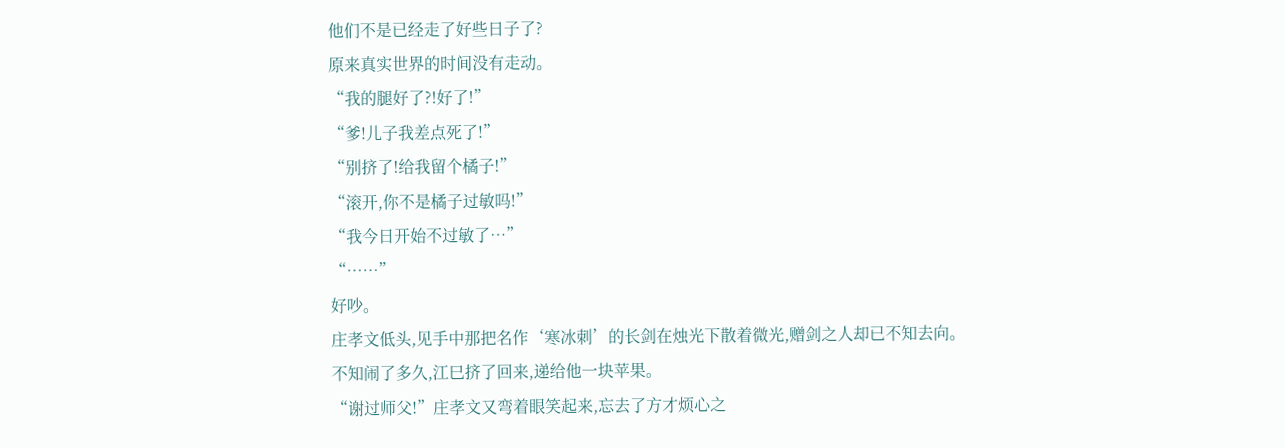他们不是已经走了好些日子了?
原来真实世界的时间没有走动。
“我的腿好了?!好了!”
“爹!儿子我差点死了!”
“别挤了!给我留个橘子!”
“滚开,你不是橘子过敏吗!”
“我今日开始不过敏了…”
“……”
好吵。
庄孝文低头,见手中那把名作‘寒冰刺’的长剑在烛光下散着微光,赠剑之人却已不知去向。
不知闹了多久,江巳挤了回来,递给他一块苹果。
“谢过师父!”庄孝文又弯着眼笑起来,忘去了方才烦心之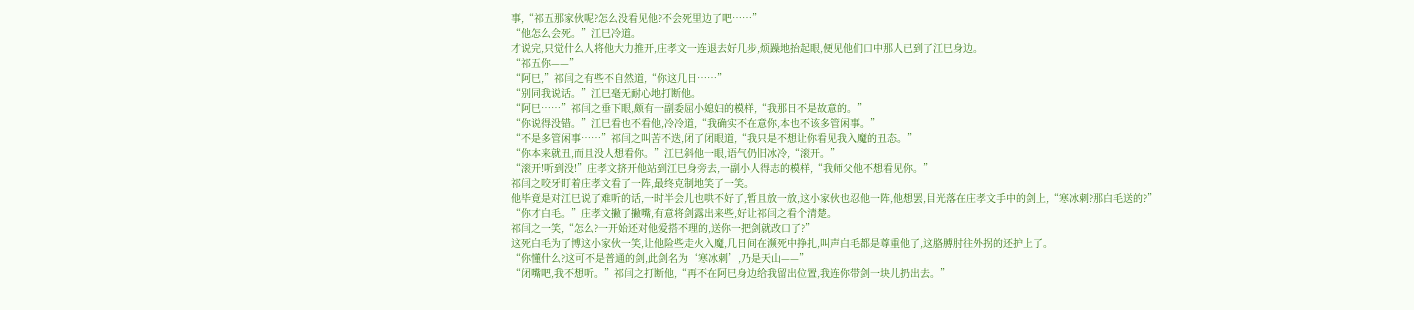事,“祁五那家伙呢?怎么没看见他?不会死里边了吧……”
“他怎么会死。”江巳冷道。
才说完,只觉什么人将他大力推开,庄孝文一连退去好几步,烦躁地抬起眼,便见他们口中那人已到了江巳身边。
“祁五你——”
“阿巳,”祁闫之有些不自然道,“你这几日……”
“别同我说话。”江巳毫无耐心地打断他。
“阿巳……”祁闫之垂下眼,颇有一副委屈小媳妇的模样,“我那日不是故意的。”
“你说得没错。”江巳看也不看他,冷冷道,“我确实不在意你,本也不该多管闲事。”
“不是多管闲事……”祁闫之叫苦不迭,闭了闭眼道,“我只是不想让你看见我入魔的丑态。”
“你本来就丑,而且没人想看你。”江巳斜他一眼,语气仍旧冰冷,“滚开。”
“滚开!听到没!”庄孝文挤开他站到江巳身旁去,一副小人得志的模样,“我师父他不想看见你。”
祁闫之咬牙盯着庄孝文看了一阵,最终克制地笑了一笑。
他毕竟是对江巳说了难听的话,一时半会儿也哄不好了,暂且放一放,这小家伙也忍他一阵,他想罢,目光落在庄孝文手中的剑上,“寒冰刺?那白毛送的?”
“你才白毛。”庄孝文撇了撇嘴,有意将剑露出来些,好让祁闫之看个清楚。
祁闫之一笑,“怎么?一开始还对他爱搭不理的,送你一把剑就改口了?”
这死白毛为了博这小家伙一笑,让他险些走火入魔,几日间在濒死中挣扎,叫声白毛都是尊重他了,这胳膊肘往外拐的还护上了。
“你懂什么?这可不是普通的剑,此剑名为‘寒冰刺’,乃是天山——”
“闭嘴吧,我不想听。”祁闫之打断他,“再不在阿巳身边给我留出位置,我连你带剑一块儿扔出去。”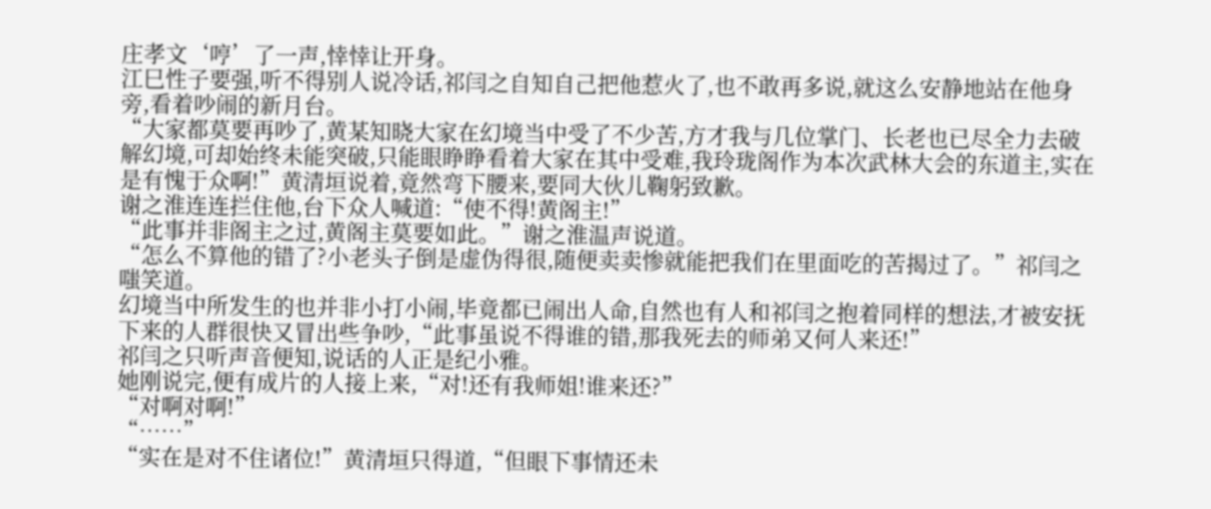庄孝文‘哼’了一声,悻悻让开身。
江巳性子要强,听不得别人说冷话,祁闫之自知自己把他惹火了,也不敢再多说,就这么安静地站在他身旁,看着吵闹的新月台。
“大家都莫要再吵了,黄某知晓大家在幻境当中受了不少苦,方才我与几位掌门、长老也已尽全力去破解幻境,可却始终未能突破,只能眼睁睁看着大家在其中受难,我玲珑阁作为本次武林大会的东道主,实在是有愧于众啊!”黄清垣说着,竟然弯下腰来,要同大伙儿鞠躬致歉。
谢之淮连连拦住他,台下众人喊道:“使不得!黄阁主!”
“此事并非阁主之过,黄阁主莫要如此。”谢之淮温声说道。
“怎么不算他的错了?小老头子倒是虚伪得很,随便卖卖惨就能把我们在里面吃的苦揭过了。”祁闫之嗤笑道。
幻境当中所发生的也并非小打小闹,毕竟都已闹出人命,自然也有人和祁闫之抱着同样的想法,才被安抚下来的人群很快又冒出些争吵,“此事虽说不得谁的错,那我死去的师弟又何人来还!”
祁闫之只听声音便知,说话的人正是纪小雅。
她刚说完,便有成片的人接上来,“对!还有我师姐!谁来还?”
“对啊对啊!”
“……”
“实在是对不住诸位!”黄清垣只得道,“但眼下事情还未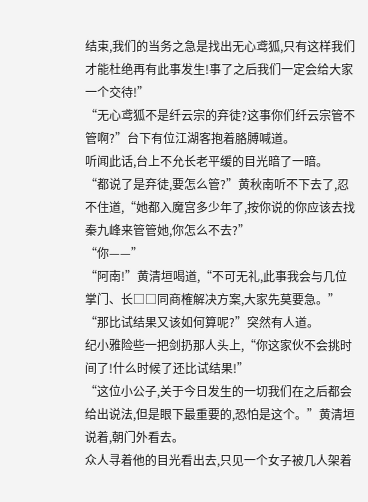结束,我们的当务之急是找出无心鸢狐,只有这样我们才能杜绝再有此事发生!事了之后我们一定会给大家一个交待!”
“无心鸢狐不是纤云宗的弃徒?这事你们纤云宗管不管啊?”台下有位江湖客抱着胳膊喊道。
听闻此话,台上不允长老平缓的目光暗了一暗。
“都说了是弃徒,要怎么管?”黄秋南听不下去了,忍不住道,“她都入魔宫多少年了,按你说的你应该去找秦九峰来管管她,你怎么不去?”
“你——”
“阿南!”黄清垣喝道,“不可无礼,此事我会与几位掌门、长□□同商榷解决方案,大家先莫要急。”
“那比试结果又该如何算呢?”突然有人道。
纪小雅险些一把剑扔那人头上,“你这家伙不会挑时间了!什么时候了还比试结果!”
“这位小公子,关于今日发生的一切我们在之后都会给出说法,但是眼下最重要的,恐怕是这个。”黄清垣说着,朝门外看去。
众人寻着他的目光看出去,只见一个女子被几人架着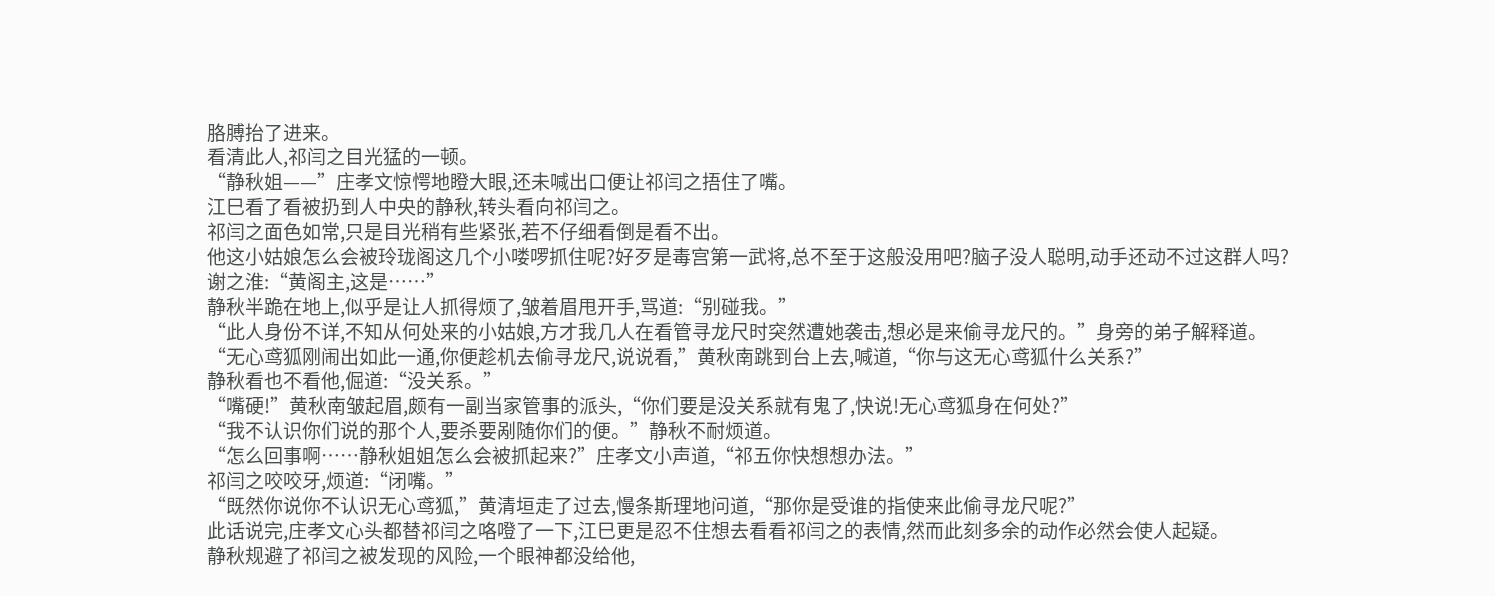胳膊抬了进来。
看清此人,祁闫之目光猛的一顿。
“静秋姐——”庄孝文惊愕地瞪大眼,还未喊出口便让祁闫之捂住了嘴。
江巳看了看被扔到人中央的静秋,转头看向祁闫之。
祁闫之面色如常,只是目光稍有些紧张,若不仔细看倒是看不出。
他这小姑娘怎么会被玲珑阁这几个小喽啰抓住呢?好歹是毒宫第一武将,总不至于这般没用吧?脑子没人聪明,动手还动不过这群人吗?
谢之淮:“黄阁主,这是……”
静秋半跪在地上,似乎是让人抓得烦了,皱着眉甩开手,骂道:“别碰我。”
“此人身份不详,不知从何处来的小姑娘,方才我几人在看管寻龙尺时突然遭她袭击,想必是来偷寻龙尺的。”身旁的弟子解释道。
“无心鸢狐刚闹出如此一通,你便趁机去偷寻龙尺,说说看,”黄秋南跳到台上去,喊道,“你与这无心鸢狐什么关系?”
静秋看也不看他,倔道:“没关系。”
“嘴硬!”黄秋南皱起眉,颇有一副当家管事的派头,“你们要是没关系就有鬼了,快说!无心鸢狐身在何处?”
“我不认识你们说的那个人,要杀要剐随你们的便。”静秋不耐烦道。
“怎么回事啊……静秋姐姐怎么会被抓起来?”庄孝文小声道,“祁五你快想想办法。”
祁闫之咬咬牙,烦道:“闭嘴。”
“既然你说你不认识无心鸢狐,”黄清垣走了过去,慢条斯理地问道,“那你是受谁的指使来此偷寻龙尺呢?”
此话说完,庄孝文心头都替祁闫之咯噔了一下,江巳更是忍不住想去看看祁闫之的表情,然而此刻多余的动作必然会使人起疑。
静秋规避了祁闫之被发现的风险,一个眼神都没给他,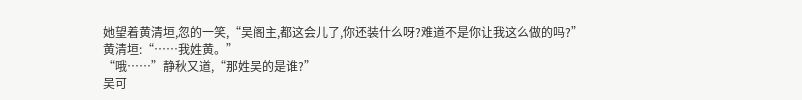她望着黄清垣,忽的一笑,“吴阁主,都这会儿了,你还装什么呀?难道不是你让我这么做的吗?”
黄清垣:“……我姓黄。”
“哦……”静秋又道,“那姓吴的是谁?”
吴可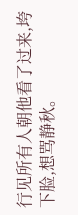行见所有人朝他看了过来,垮下脸,想骂静秋。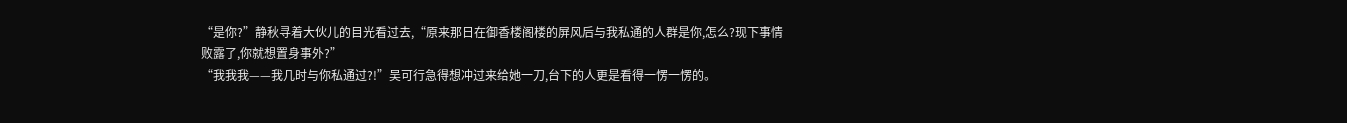“是你?”静秋寻着大伙儿的目光看过去,“原来那日在御香楼阁楼的屏风后与我私通的人群是你,怎么?现下事情败露了,你就想置身事外?”
“我我我——我几时与你私通过?!”吴可行急得想冲过来给她一刀,台下的人更是看得一愣一愣的。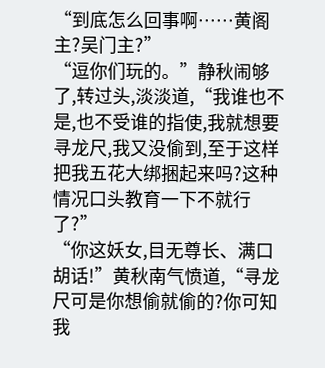“到底怎么回事啊……黄阁主?吴门主?”
“逗你们玩的。”静秋闹够了,转过头,淡淡道,“我谁也不是,也不受谁的指使,我就想要寻龙尺,我又没偷到,至于这样把我五花大绑捆起来吗?这种情况口头教育一下不就行了?”
“你这妖女,目无尊长、满口胡话!”黄秋南气愤道,“寻龙尺可是你想偷就偷的?你可知我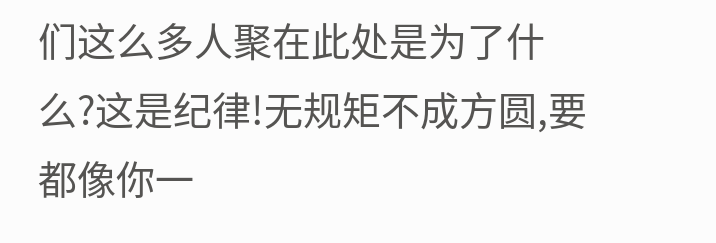们这么多人聚在此处是为了什么?这是纪律!无规矩不成方圆,要都像你一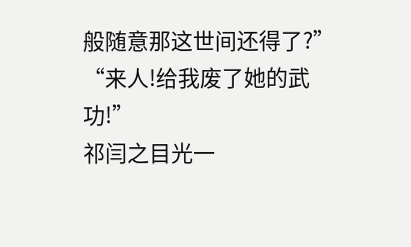般随意那这世间还得了?”
“来人!给我废了她的武功!”
祁闫之目光一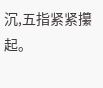沉,五指紧紧攥起。